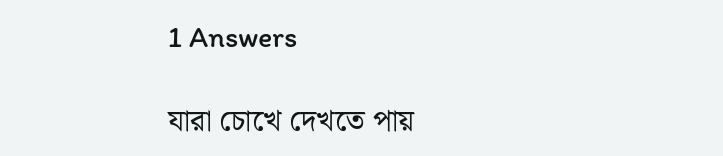1 Answers

যারা চোখে দেখতে পায়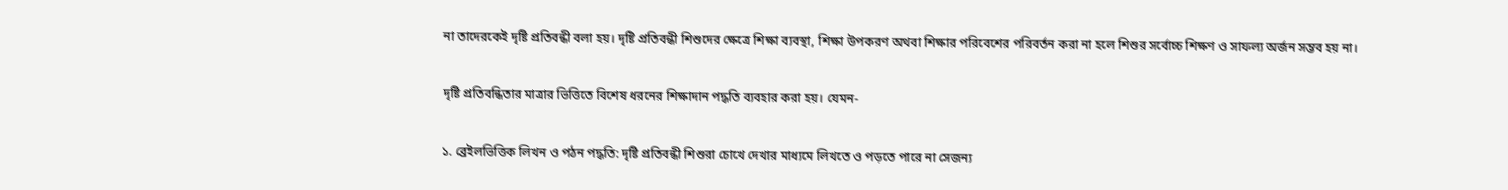না তাদেরকেই দৃষ্টি প্রতিবন্ধী বলা হয়। দৃষ্টি প্রতিবন্ধী শিশুদের ক্ষেত্রে শিক্ষা ব্যবস্থা, শিক্ষা উপকরণ অথবা শিক্ষার পরিবেশের পরিবর্তন করা না হলে শিশুর সর্বোচ্চ শিক্ষণ ও সাফল্য অর্জন সম্ভব হয় না।

দৃষ্টি প্রতিবন্ধিতার মাত্রার ভিত্তিতে বিশেষ ধরনের শিক্ষাদান পদ্ধতি ব্যবহার করা হয়। যেমন-

১. ব্রেইলভিত্তিক লিখন ও পঠন পদ্ধতি: দৃষ্টি প্রতিবন্ধী শিশুরা চোখে দেখার মাধ্যমে লিখতে ও পড়তে পারে না সেজন্য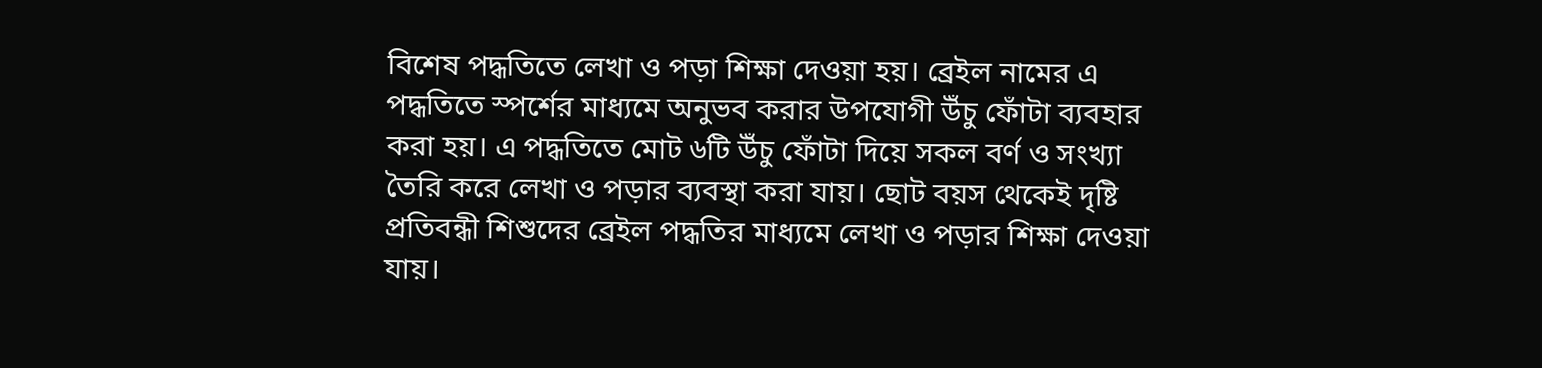বিশেষ পদ্ধতিতে লেখা ও পড়া শিক্ষা দেওয়া হয়। ব্রেইল নামের এ পদ্ধতিতে স্পর্শের মাধ্যমে অনুভব করার উপযোগী উঁচু ফোঁটা ব্যবহার করা হয়। এ পদ্ধতিতে মোট ৬টি উঁচু ফোঁটা দিয়ে সকল বর্ণ ও সংখ্যা তৈরি করে লেখা ও পড়ার ব্যবস্থা করা যায়। ছোট বয়স থেকেই দৃষ্টি প্রতিবন্ধী শিশুদের ব্রেইল পদ্ধতির মাধ্যমে লেখা ও পড়ার শিক্ষা দেওয়া যায়।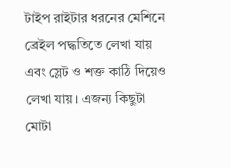টাইপ রাইটার ধরনের মেশিনে ব্রেইল পদ্ধতিতে লেখা যায় এবং স্লেট ও শক্ত কাঠি দিয়েও লেখা যায়। এজন্য কিছুটা মোটা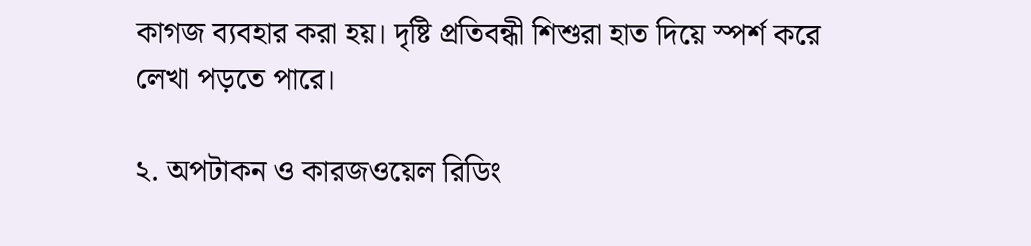কাগজ ব্যবহার করা হয়। দৃষ্টি প্রতিবন্ধী শিশুরা হাত দিয়ে স্পর্শ করে লেখা পড়তে পারে।

২. অপটাকন ও কারজওয়েল রিডিং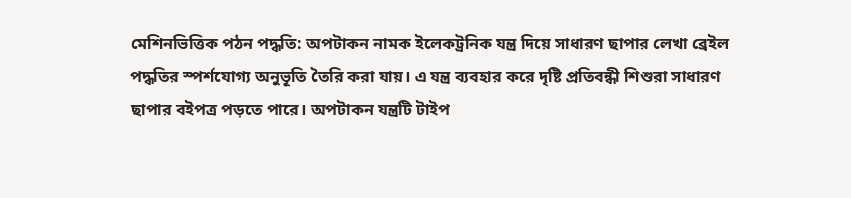মেশিনভিত্তিক পঠন পদ্ধতি: অপটাকন নামক ইলেকট্রনিক যন্ত্র দিয়ে সাধারণ ছাপার লেখা ব্রেইল পদ্ধতির স্পর্শযোগ্য অনুভূতি তৈরি করা যায়। এ যন্ত্র ব্যবহার করে দৃষ্টি প্রতিবন্ধী শিশুরা সাধারণ ছাপার বইপত্র পড়তে পারে। অপটাকন যন্ত্রটি টাইপ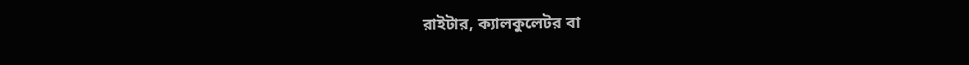রাইটার, ক্যালকুলেটর বা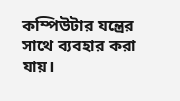কম্পিউটার যন্ত্রের সাথে ব্যবহার করা যায়।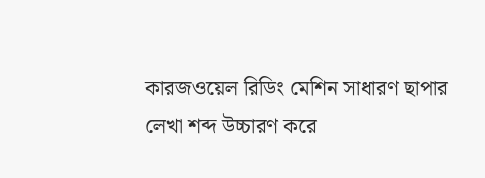কারজওয়েল রিডিং মেশিন সাধারণ ছাপার লেখা শব্দ উচ্চারণ করে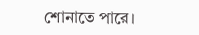শোনাতে পারে।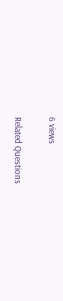6 views

Related Questions